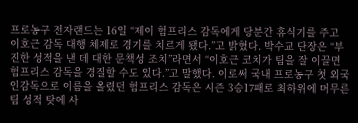프로농구 전자랜드는 16일 “제이 험프리스 감독에게 당분간 휴식기를 주고 이호근 감독 대행 체제로 경기를 치르게 됐다.”고 밝혔다. 박수교 단장은 “부진한 성적을 낸 데 대한 문책성 조치”라면서 “이호근 코치가 팀을 잘 이끌면 험프리스 감독을 경질할 수도 있다.”고 말했다. 이로써 국내 프로농구 첫 외국인감독으로 이름을 올렸던 험프리스 감독은 시즌 3승17패로 최하위에 머무른 팀 성적 탓에 사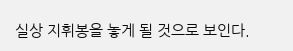실상 지휘봉을 놓게 될 것으로 보인다.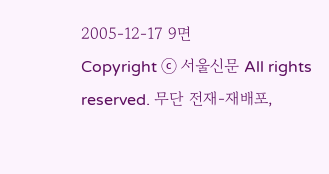2005-12-17 9면
Copyright ⓒ 서울신문 All rights reserved. 무단 전재-재배포,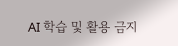AI 학습 및 활용 금지